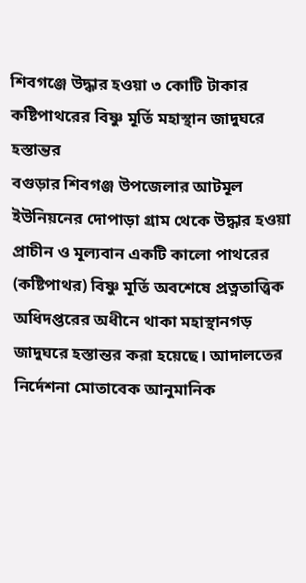শিবগঞ্জে উদ্ধার হওয়া ৩ কোটি টাকার কষ্টিপাথরের বিষ্ণু মূর্তি মহাস্থান জাদুঘরে হস্তান্তর
বগুড়ার শিবগঞ্জ উপজেলার আটমূল ইউনিয়নের দোপাড়া গ্রাম থেকে উদ্ধার হওয়া প্রাচীন ও মূল্যবান একটি কালো পাথরের (কষ্টিপাথর) বিষ্ণু মূর্তি অবশেষে প্রত্নতাত্ত্বিক অধিদপ্তরের অধীনে থাকা মহাস্থানগড় জাদুঘরে হস্তান্তর করা হয়েছে। আদালতের নির্দেশনা মোতাবেক আনুমানিক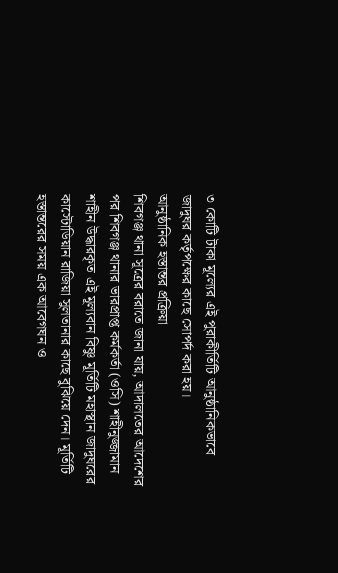৩ কোটি টাকা মূল্যের এই পুরাকীর্তিটি আনুষ্ঠানিকভাবে জাদুঘর কর্তৃপক্ষের কাছে সোপর্দ করা হয়।
আনুষ্ঠানিক হস্তান্তর প্রক্রিয়া
শিবগঞ্জ থানা সূত্রের বরাতে জানা যায়, আদালতের আদেশের পর শিবগঞ্জ থানার ভারপ্রাপ্ত কর্মকর্তা (ওসি) শাহীনুজ্জামান শাহীন উদ্ধারকৃত এই মূল্যবান বিষ্ণু মূর্তিটি মহাস্থান জাদুঘরের কাস্টোডিয়ান রাজিয়া সুলতানার কাছে বুঝিয়ে দেন। মূর্তিটি হস্তান্তরের সময় এক আবেগঘন ও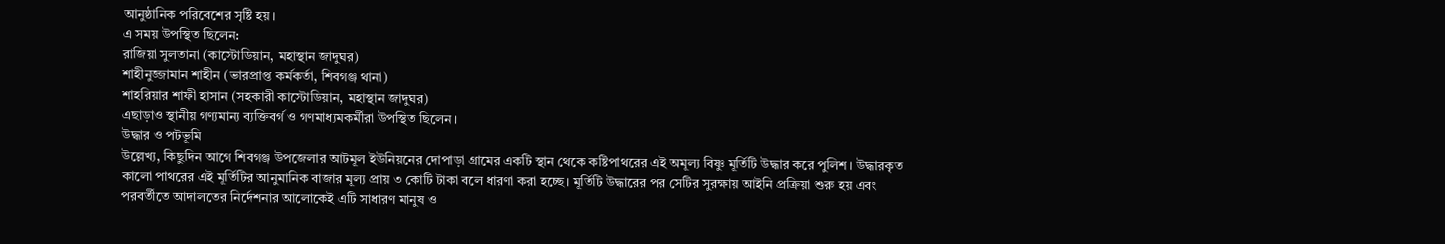আনুষ্ঠানিক পরিবেশের সৃষ্টি হয়।
এ সময় উপস্থিত ছিলেন:
রাজিয়া সুলতানা (কাস্টোডিয়ান, মহাস্থান জাদুঘর)
শাহীনুজ্জামান শাহীন (ভারপ্রাপ্ত কর্মকর্তা, শিবগঞ্জ থানা)
শাহরিয়ার শাফী হাসান (সহকারী কাস্টোডিয়ান, মহাস্থান জাদুঘর)
এছাড়াও স্থানীয় গণ্যমান্য ব্যক্তিবর্গ ও গণমাধ্যমকর্মীরা উপস্থিত ছিলেন।
উদ্ধার ও পটভূমি
উল্লেখ্য, কিছুদিন আগে শিবগঞ্জ উপজেলার আটমূল ইউনিয়নের দোপাড়া গ্রামের একটি স্থান থেকে কষ্টিপাথরের এই অমূল্য বিষ্ণু মূর্তিটি উদ্ধার করে পুলিশ। উদ্ধারকৃত কালো পাথরের এই মূর্তিটির আনুমানিক বাজার মূল্য প্রায় ৩ কোটি টাকা বলে ধারণা করা হচ্ছে। মূর্তিটি উদ্ধারের পর সেটির সুরক্ষায় আইনি প্রক্রিয়া শুরু হয় এবং পরবর্তীতে আদালতের নির্দেশনার আলোকেই এটি সাধারণ মানুষ ও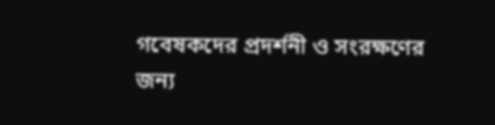গবেষকদের প্রদর্শনী ও সংরক্ষণের জন্য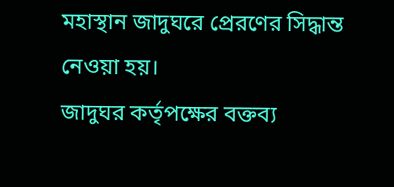মহাস্থান জাদুঘরে প্রেরণের সিদ্ধান্ত নেওয়া হয়।
জাদুঘর কর্তৃপক্ষের বক্তব্য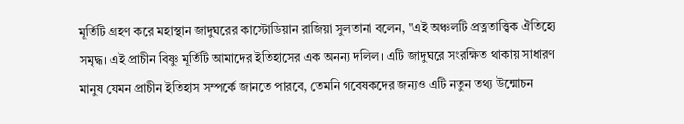মূর্তিটি গ্রহণ করে মহাস্থান জাদুঘরের কাস্টোডিয়ান রাজিয়া সুলতানা বলেন, "এই অঞ্চলটি প্রত্নতাত্ত্বিক ঐতিহ্যে সমৃদ্ধ। এই প্রাচীন বিষ্ণু মূর্তিটি আমাদের ইতিহাসের এক অনন্য দলিল। এটি জাদুঘরে সংরক্ষিত থাকায় সাধারণ মানুষ যেমন প্রাচীন ইতিহাস সম্পর্কে জানতে পারবে, তেমনি গবেষকদের জন্যও এটি নতুন তথ্য উন্মোচন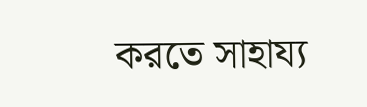করতে সাহায্য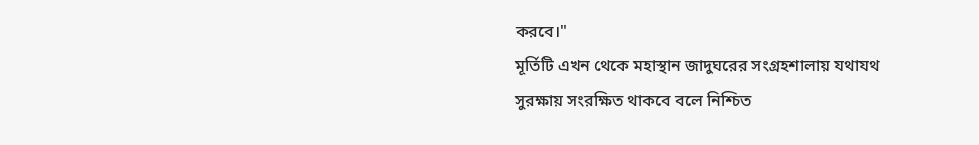করবে।"
মূর্তিটি এখন থেকে মহাস্থান জাদুঘরের সংগ্রহশালায় যথাযথ সুরক্ষায় সংরক্ষিত থাকবে বলে নিশ্চিত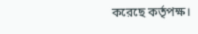করেছে কর্তৃপক্ষ।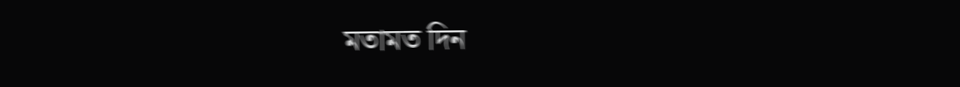মতামত দিন